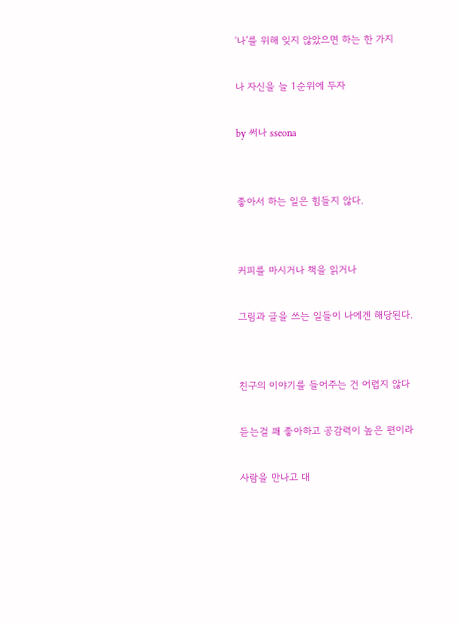‘나’를 위해 잊지 않았으면 하는 한 가지

나 자신을 늘 1순위에 두자

by 써나 sseona


좋아서 하는 일은 힘들지 않다.


커피를 마시거나 책을 읽거나

그림과 글을 쓰는 일들이 나에겐 해당된다.


친구의 이야기를 들어주는 건 어렵지 않다

듣는걸 꽤 좋아하고 공감력이 높은 편이라

사람을 만나고 대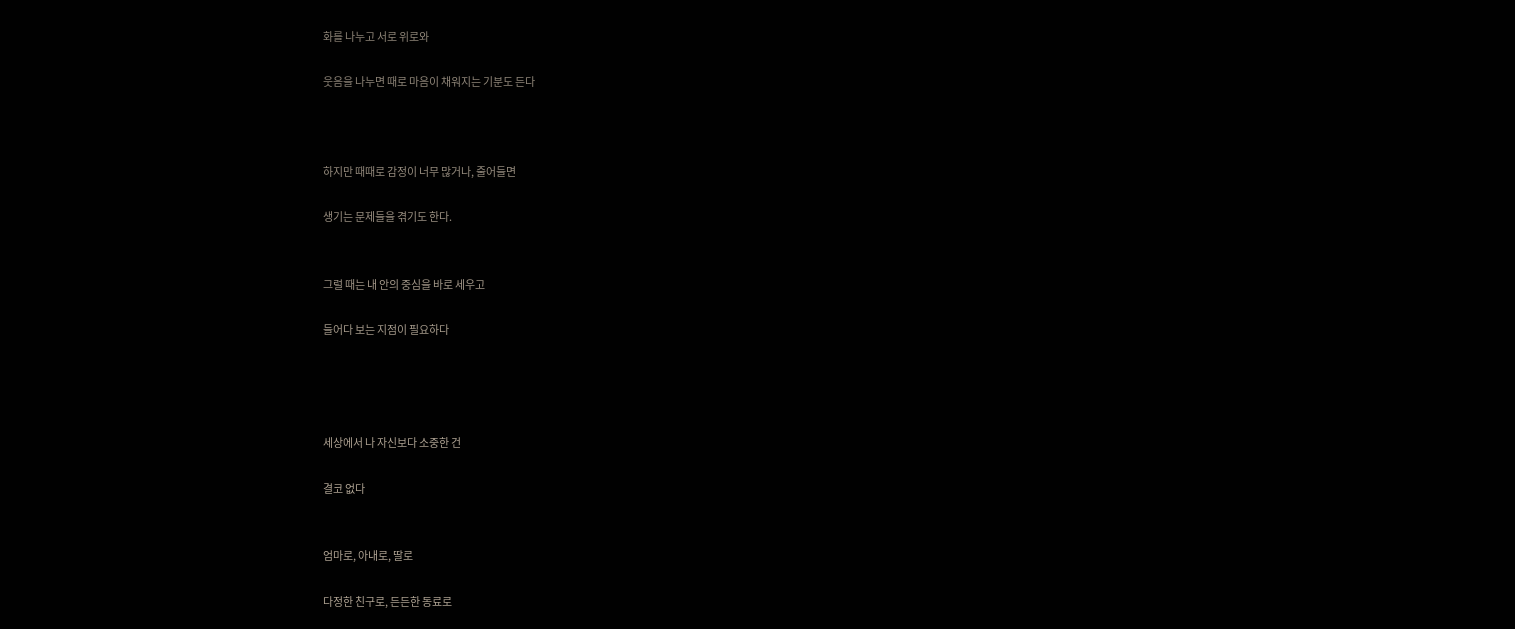화를 나누고 서로 위로와

웃음을 나누면 때로 마음이 채워지는 기분도 든다



하지만 때때로 감정이 너무 많거나, 줄어들면

생기는 문제들을 겪기도 한다.


그럴 때는 내 안의 중심을 바로 세우고

들어다 보는 지점이 필요하다




세상에서 나 자신보다 소중한 건

결코 없다


엄마로, 아내로, 딸로

다정한 친구로, 든든한 동료로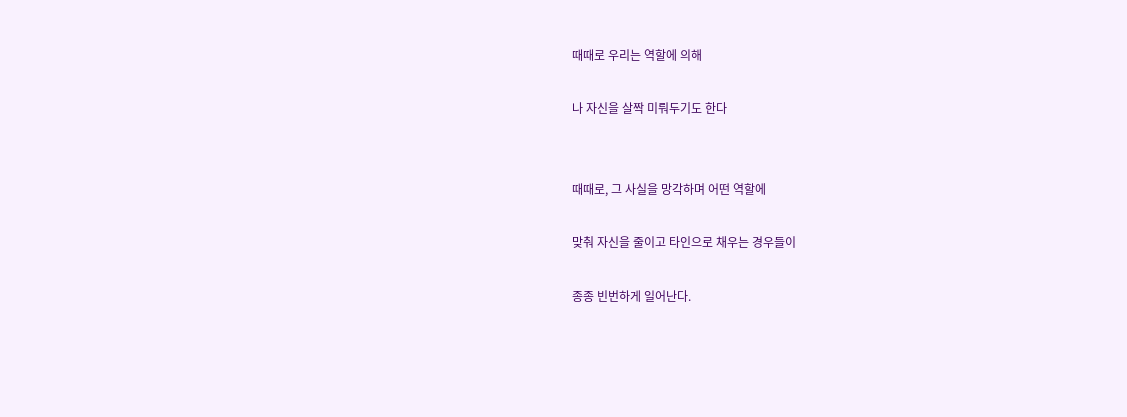때때로 우리는 역할에 의해

나 자신을 살짝 미뤄두기도 한다


때때로, 그 사실을 망각하며 어떤 역할에

맞춰 자신을 줄이고 타인으로 채우는 경우들이

종종 빈번하게 일어난다.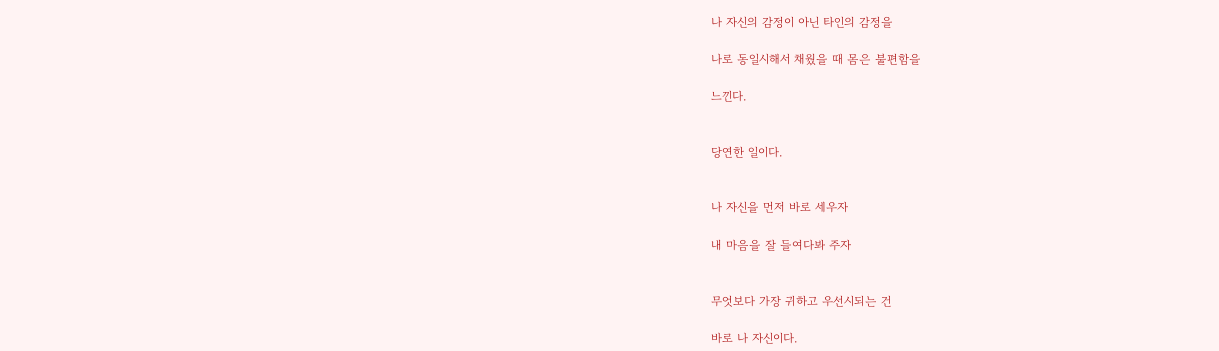나 자신의 감정이 아닌 타인의 감정을

나로 동일시해서 채웠을 때 몸은 불편함을

느낀다.


당연한 일이다.


나 자신을 먼저 바로 세우자

내 마음을 잘 들여다봐 주자


무엇보다 가장 귀하고 우선시되는 건

바로 나 자신이다.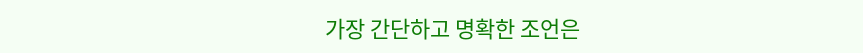가장 간단하고 명확한 조언은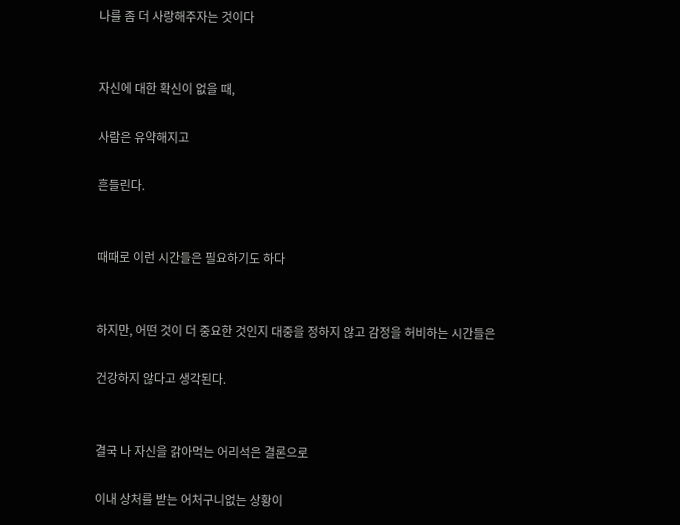나를 좀 더 사랑해주자는 것이다


자신에 대한 확신이 없을 때,

사람은 유약해지고

흔들린다.


때때로 이런 시간들은 필요하기도 하다


하지만, 어떤 것이 더 중요한 것인지 대중을 정하지 않고 감정을 허비하는 시간들은

건강하지 않다고 생각된다.


결국 나 자신을 갉아먹는 어리석은 결론으로

이내 상처를 받는 어처구니없는 상황이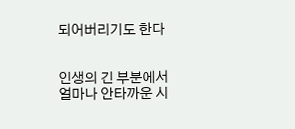되어버리기도 한다


인생의 긴 부분에서 얼마나 안타까운 시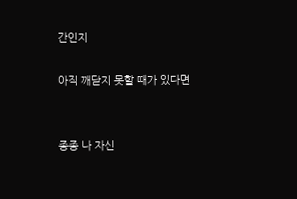간인지

아직 깨닫지 못할 때가 있다면


종종 나 자신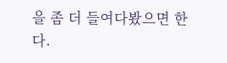을 좀 더 들여다봤으면 한다.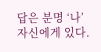답은 분명 ‘나’ 자신에게 있다.